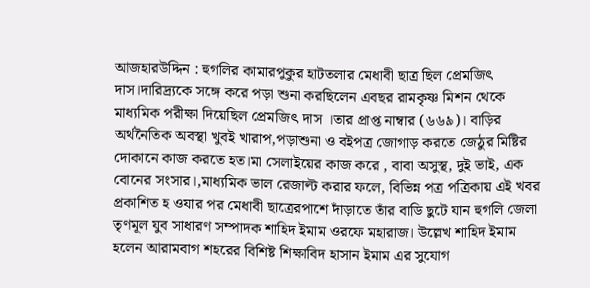আজহারউদ্দিন : হুগলির কামারপুকুর হাটতলার মেধাবী ছাত্র ছিল প্রেমজিৎ দাস।দারিদ্র্যকে সঙ্গে করে পড়া শুনা করছিলেন এবছর রামকৃষ্ণ মিশন থেকে মাধ্যমিক পরীক্ষা দিয়েছিল প্রেমজিৎ দাস ।তার প্রাপ্ত নাম্বার (৬৬৯)। বাড়ির অর্থনৈতিক অবস্থা খুবই খারাপ,পড়াশুনা ও বইপত্র জোগাড় করতে জেঠুর মিষ্টির দোকানে কাজ করতে হত।মা সেলাইয়ের কাজ করে , বাবা অসুস্থ, দুই ভাই, এক বোনের সংসার।,মাধ্যমিক ভাল রেজাল্ট করার ফলে, বিভিন্ন পত্র পত্রিকায় এই খবর প্রকাশিত হ ওযার পর মেধাবী ছাত্রেরপাশে দাঁড়াতে তাঁর বাডি ছুটে যান হুগলি জেলা তৃণমূল যুব সাধারণ সম্পাদক শাহিদ ইমাম ওরফে মহারাজ। উল্লেখ শাহিদ ইমাম হলেন আরামবাগ শহরের বিশিষ্ট শিক্ষাবিদ হাসান ইমাম এর সুযোগ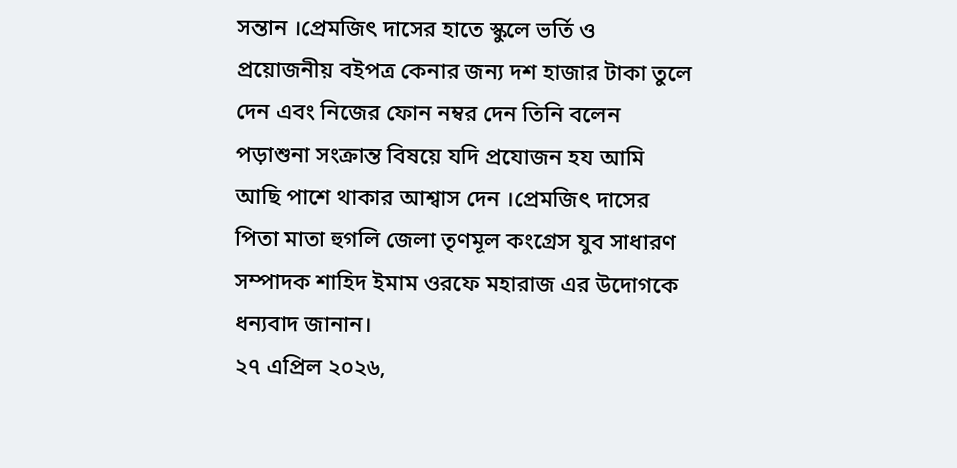সন্তান ।প্রেমজিৎ দাসের হাতে স্কুলে ভর্তি ও প্রয়োজনীয় বইপত্র কেনার জন্য দশ হাজার টাকা তুলে দেন এবং নিজের ফোন নম্বর দেন তিনি বলেন পড়াশুনা সংক্রান্ত বিষয়ে যদি প্রযোজন হয আমি আছি পাশে থাকার আশ্বাস দেন ।প্রেমজিৎ দাসের পিতা মাতা হুগলি জেলা তৃণমূল কংগ্রেস যুব সাধারণ সম্পাদক শাহিদ ইমাম ওরফে মহারাজ এর উদোগকে ধন্যবাদ জানান।
২৭ এপ্রিল ২০২৬,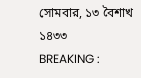সোমবার, ১৩ বৈশাখ ১৪৩৩
BREAKING :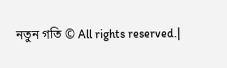নতুন গতি © All rights reserved.|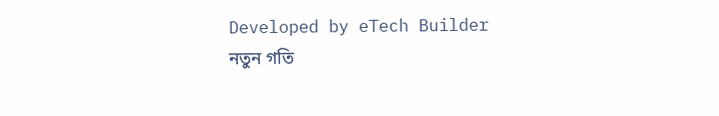Developed by eTech Builder
নতুন গতি